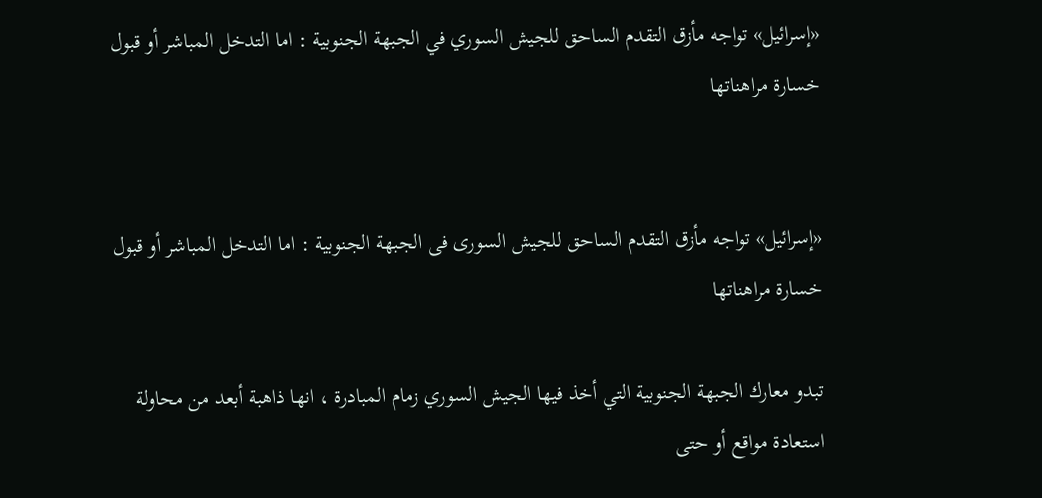«إسرائيل» تواجه مأزق التقدم الساحق للجيش السوري في الجبهة الجنوبية : اما التدخل المباشر أو قبول خسارة مراهناتها


«إسرائیل» تواجه مأزق التقدم الساحق للجیش السوری فی الجبهة الجنوبیة : اما التدخل المباشر أو قبول خسارة مراهناتها

تبدو معارك الجبهة الجنوبية التي أخذ فيها الجيش السوري زمام المبادرة ، انها ذاهبة أبعد من محاولة استعادة مواقع أو حتى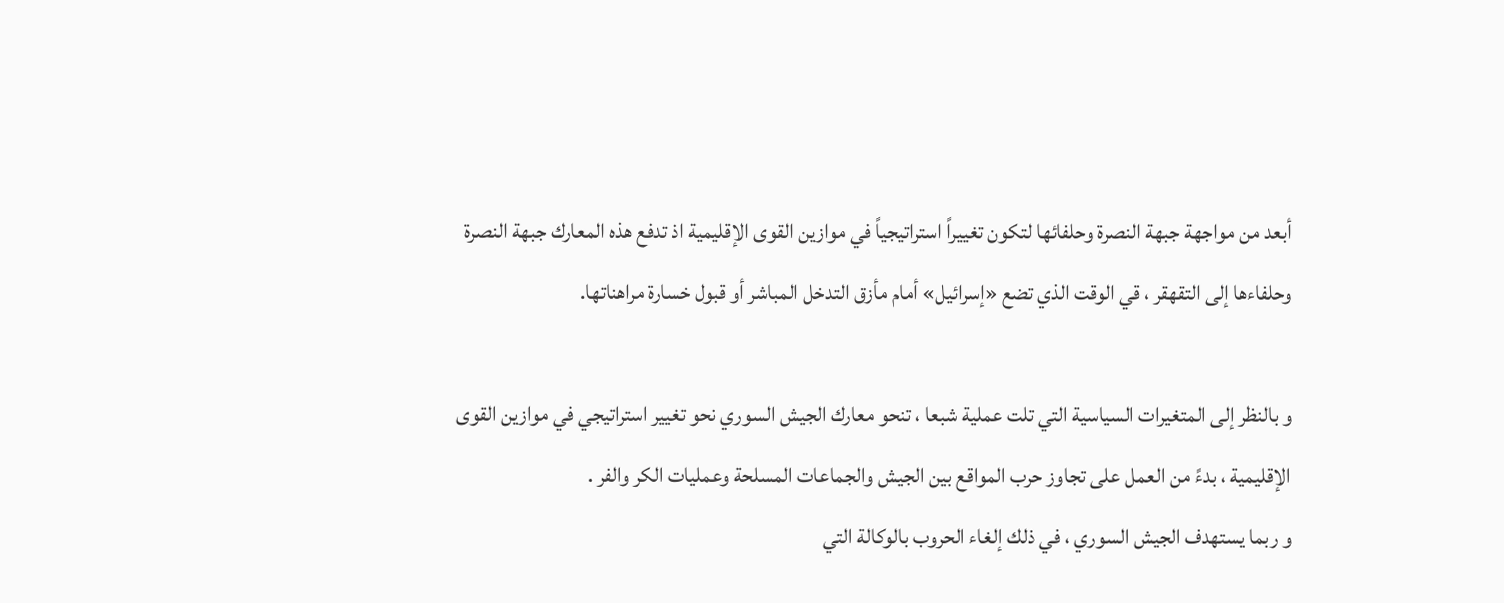أبعد من مواجهة جبهة النصرة وحلفائها لتكون تغييراً استراتيجياً في موازين القوى الإقليمية اذ تدفع هذه المعارك جبهة النصرة وحلفاءها إلى التقهقر ، قي الوقت الذي تضع «إسرائيل» أمام مأزق التدخل المباشر أو قبول خسارة مراهناتها.

و بالنظر إلى المتغيرات السياسية التي تلت عملية شبعا ، تنحو معارك الجيش السوري نحو تغيير استراتيجي في موازين القوى الإقليمية ، بدءً من العمل على تجاوز حرب المواقع بين الجيش والجماعات المسلحة وعمليات الكر والفر .
و ربما يستهدف الجيش السوري ، في ذلك إلغاء الحروب بالوكالة التي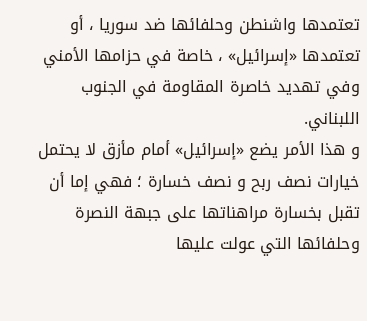تعتمدها واشنطن وحلفائها ضد سوريا ، أو تعتمدها «إسرائيل» ، خاصة في حزامها الأمني وفي تهديد خاصرة المقاومة في الجنوب اللبناني.
و هذا الأمر يضع «إسرائيل» أمام مأزق لا يحتمل خيارات نصف ربح و نصف خسارة ؛ فهي إما أن تقبل بخسارة مراهناتها على جبهة النصرة وحلفائها التي عولت عليها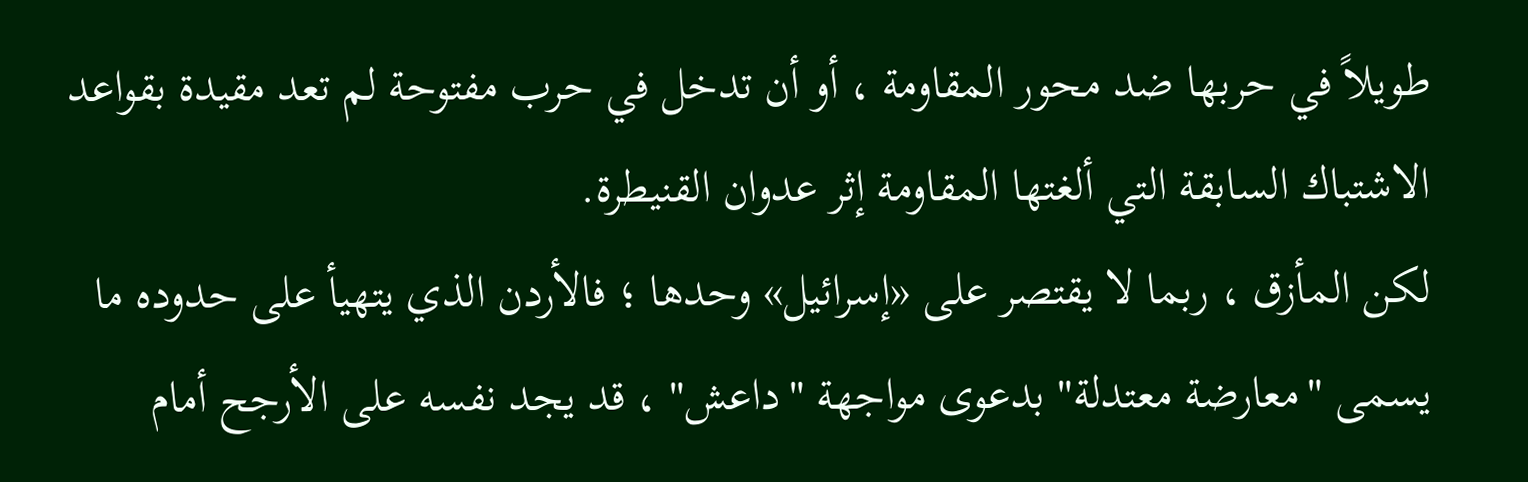طويلاً في حربها ضد محور المقاومة ، أو أن تدخل في حرب مفتوحة لم تعد مقيدة بقواعد الاشتباك السابقة التي ألغتها المقاومة إثر عدوان القنيطرة.
لكن المأزق ، ربما لا يقتصر على «إسرائيل» وحدها ؛ فالأردن الذي يتهيأ على حدوده ما يسمى "معارضة معتدلة" بدعوى مواجهة "داعش" ، قد يجد نفسه على الأرجح أمام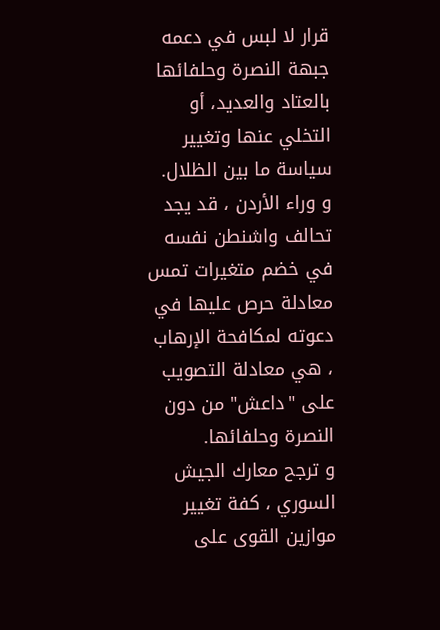قرار لا لبس في دعمه جبهة النصرة وحلفائها بالعتاد والعديد، أو التخلي عنها وتغيير سياسة ما بين الظلال.
و وراء الأردن ، قد يجد تحالف واشنطن نفسه في خضم متغيرات تمس معادلة حرص عليها في دعوته لمكافحة الإرهاب ، هي معادلة التصويب على "داعش" من دون النصرة وحلفائها.
و ترجح معارك الجيش السوري ، كفة تغيير موازين القوى على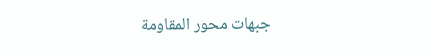جبهات محور المقاومة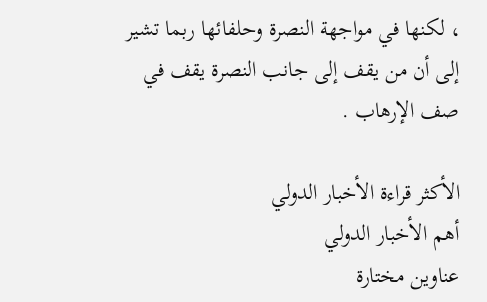، لكنها في مواجهة النصرة وحلفائها ربما تشير إلى أن من يقف إلى جانب النصرة يقف في صف الإرهاب .

الأكثر قراءة الأخبار الدولي
أهم الأخبار الدولي
عناوين مختارة